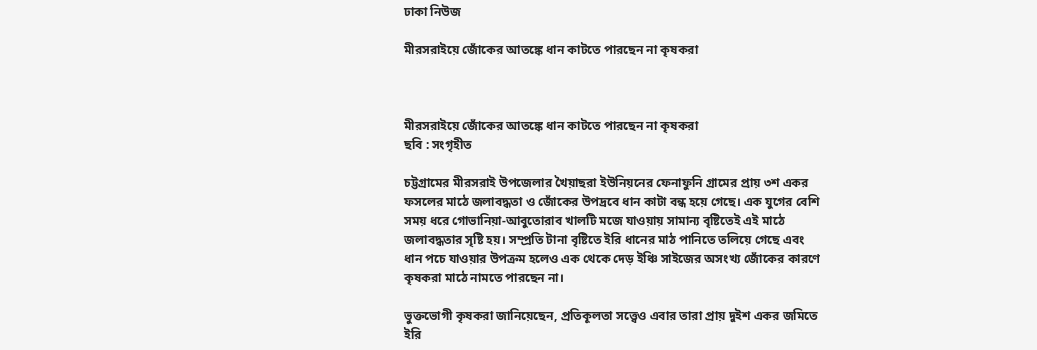ঢাকা নিউজ

মীরসরাইয়ে জোঁকের আতঙ্কে ধান কাটতে পারছেন না কৃষকরা



মীরসরাইয়ে জোঁকের আতঙ্কে ধান কাটতে পারছেন না কৃষকরা
ছবি : সংগৃহীত

চট্টগ্রামের মীরসরাই উপজেলার খৈয়াছরা ইউনিয়নের ফেনাফুনি গ্রামের প্রায় ৩শ একর ফসলের মাঠে জলাবদ্ধতা ও জোঁকের উপদ্রবে ধান কাটা বন্ধ হয়ে গেছে। এক যুগের বেশি সময় ধরে গোভানিয়া-আবুতোরাব খালটি মজে যাওয়ায় সামান্য বৃষ্টিতেই এই মাঠে জলাবদ্ধতার সৃষ্টি হয়। সম্প্রতি টানা বৃষ্টিতে ইরি ধানের মাঠ পানিতে তলিয়ে গেছে এবং ধান পচে যাওয়ার উপক্রম হলেও এক থেকে দেড় ইঞ্চি সাইজের অসংখ্য জোঁকের কারণে কৃষকরা মাঠে নামতে পারছেন না।

ভুক্তভোগী কৃষকরা জানিয়েছেন, প্রতিকূলতা সত্ত্বেও এবার তারা প্রায় দুইশ একর জমিতে ইরি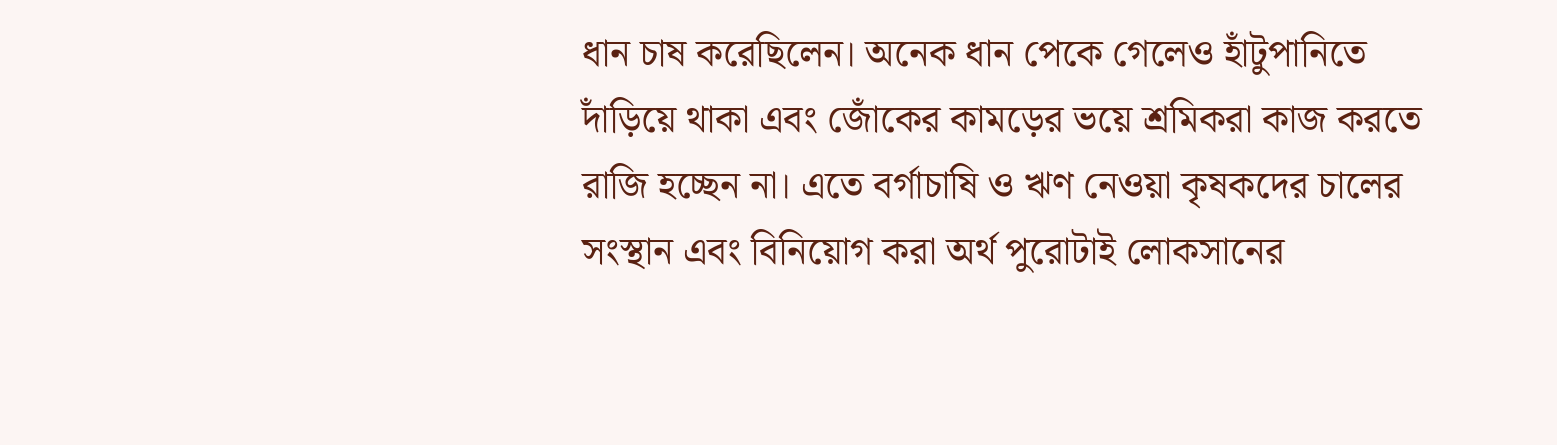ধান চাষ করেছিলেন। অনেক ধান পেকে গেলেও হাঁটুপানিতে দাঁড়িয়ে থাকা এবং জোঁকের কামড়ের ভয়ে শ্রমিকরা কাজ করতে রাজি হচ্ছেন না। এতে বর্গাচাষি ও ঋণ নেওয়া কৃষকদের চালের সংস্থান এবং বিনিয়োগ করা অর্থ পুরোটাই লোকসানের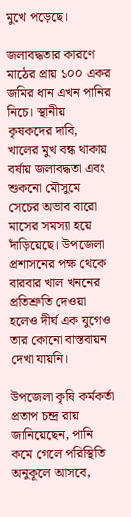মুখে পড়েছে।

জলাবদ্ধতার কারণে মাঠের প্রায় ১০০ একর জমির ধান এখন পানির নিচে। স্থানীয় কৃষকদের দাবি, খালের মুখ বন্ধ থাকায় বর্ষায় জলাবদ্ধতা এবং শুকনো মৌসুমে সেচের অভাব বারো মাসের সমস্যা হয়ে দাঁড়িয়েছে। উপজেলা প্রশাসনের পক্ষ থেকে বারবার খাল খননের প্রতিশ্রুতি দেওয়া হলেও দীর্ঘ এক যুগেও তার কোনো বাস্তবায়ন দেখা যায়নি।

উপজেলা কৃষি কর্মকর্তা প্রতাপ চন্দ্র রায় জানিয়েছেন, পানি কমে গেলে পরিস্থিতি অনুকূলে আসবে,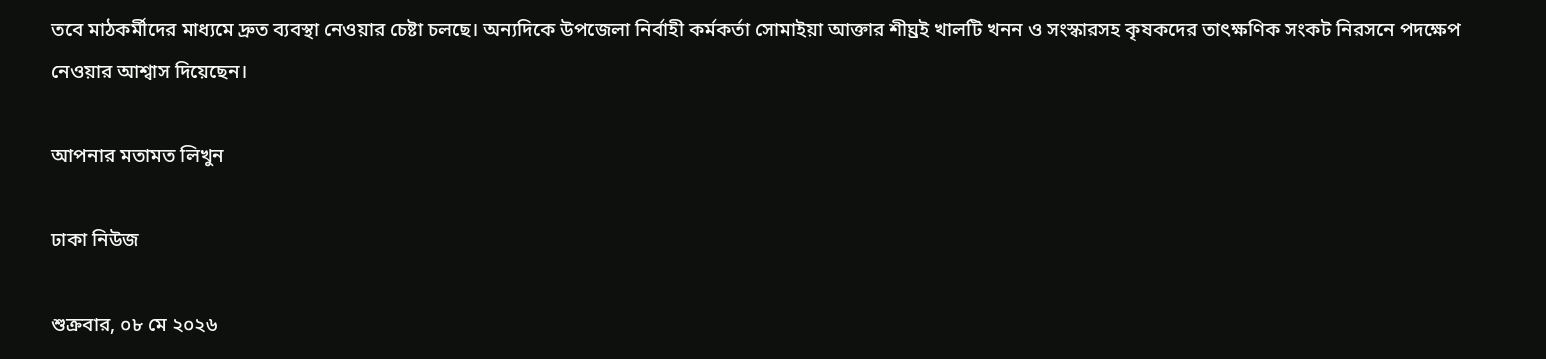তবে মাঠকর্মীদের মাধ্যমে দ্রুত ব্যবস্থা নেওয়ার চেষ্টা চলছে। অন্যদিকে উপজেলা নির্বাহী কর্মকর্তা সোমাইয়া আক্তার শীঘ্রই খালটি খনন ও সংস্কারসহ কৃষকদের তাৎক্ষণিক সংকট নিরসনে পদক্ষেপ নেওয়ার আশ্বাস দিয়েছেন।

আপনার মতামত লিখুন

ঢাকা নিউজ

শুক্রবার, ০৮ মে ২০২৬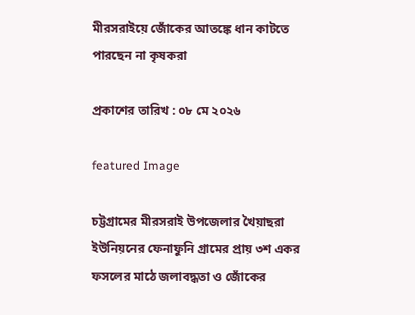মীরসরাইয়ে জোঁকের আতঙ্কে ধান কাটতে পারছেন না কৃষকরা

প্রকাশের তারিখ : ০৮ মে ২০২৬

featured Image

চট্টগ্রামের মীরসরাই উপজেলার খৈয়াছরা ইউনিয়নের ফেনাফুনি গ্রামের প্রায় ৩শ একর ফসলের মাঠে জলাবদ্ধতা ও জোঁকের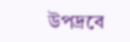উপদ্রবে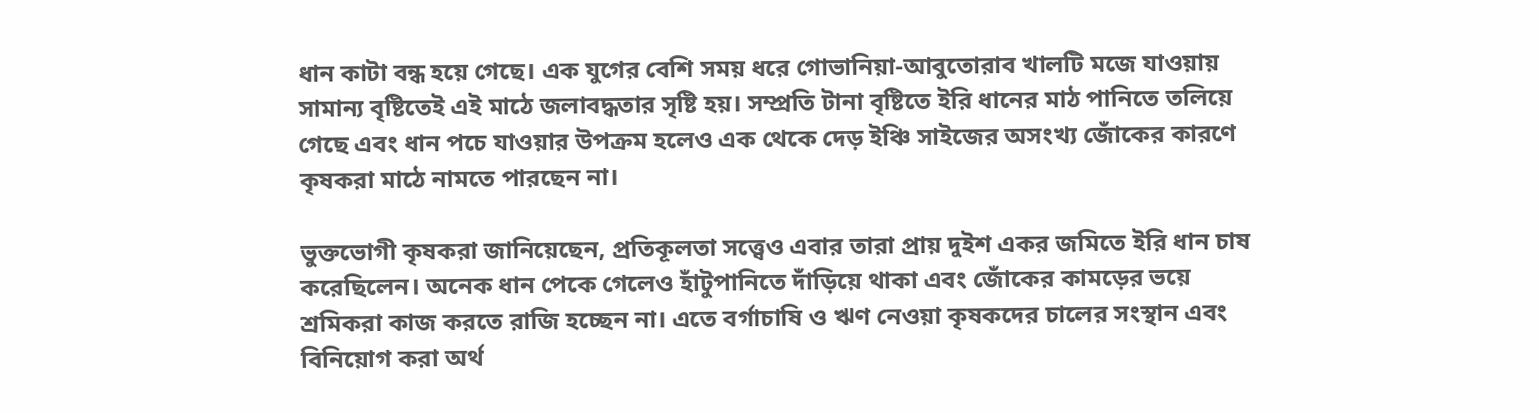ধান কাটা বন্ধ হয়ে গেছে। এক যুগের বেশি সময় ধরে গোভানিয়া-আবুতোরাব খালটি মজে যাওয়ায় সামান্য বৃষ্টিতেই এই মাঠে জলাবদ্ধতার সৃষ্টি হয়। সম্প্রতি টানা বৃষ্টিতে ইরি ধানের মাঠ পানিতে তলিয়ে গেছে এবং ধান পচে যাওয়ার উপক্রম হলেও এক থেকে দেড় ইঞ্চি সাইজের অসংখ্য জোঁকের কারণে কৃষকরা মাঠে নামতে পারছেন না।

ভুক্তভোগী কৃষকরা জানিয়েছেন, প্রতিকূলতা সত্ত্বেও এবার তারা প্রায় দুইশ একর জমিতে ইরি ধান চাষ করেছিলেন। অনেক ধান পেকে গেলেও হাঁটুপানিতে দাঁড়িয়ে থাকা এবং জোঁকের কামড়ের ভয়ে শ্রমিকরা কাজ করতে রাজি হচ্ছেন না। এতে বর্গাচাষি ও ঋণ নেওয়া কৃষকদের চালের সংস্থান এবং বিনিয়োগ করা অর্থ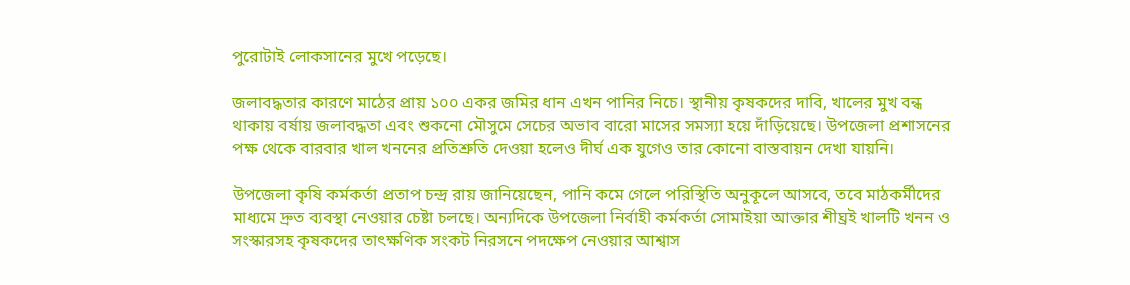পুরোটাই লোকসানের মুখে পড়েছে।

জলাবদ্ধতার কারণে মাঠের প্রায় ১০০ একর জমির ধান এখন পানির নিচে। স্থানীয় কৃষকদের দাবি, খালের মুখ বন্ধ থাকায় বর্ষায় জলাবদ্ধতা এবং শুকনো মৌসুমে সেচের অভাব বারো মাসের সমস্যা হয়ে দাঁড়িয়েছে। উপজেলা প্রশাসনের পক্ষ থেকে বারবার খাল খননের প্রতিশ্রুতি দেওয়া হলেও দীর্ঘ এক যুগেও তার কোনো বাস্তবায়ন দেখা যায়নি।

উপজেলা কৃষি কর্মকর্তা প্রতাপ চন্দ্র রায় জানিয়েছেন, পানি কমে গেলে পরিস্থিতি অনুকূলে আসবে, তবে মাঠকর্মীদের মাধ্যমে দ্রুত ব্যবস্থা নেওয়ার চেষ্টা চলছে। অন্যদিকে উপজেলা নির্বাহী কর্মকর্তা সোমাইয়া আক্তার শীঘ্রই খালটি খনন ও সংস্কারসহ কৃষকদের তাৎক্ষণিক সংকট নিরসনে পদক্ষেপ নেওয়ার আশ্বাস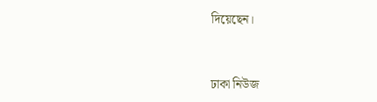দিয়েছেন।


ঢাকা নিউজ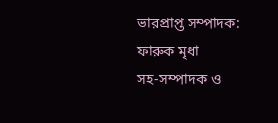ভারপ্রাপ্ত সম্পাদক: ফারুক মৃধা
সহ-সম্পাদক ও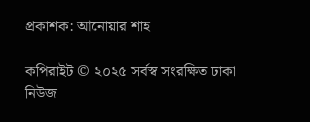প্রকাশক: আনোয়ার শাহ

কপিরাইট © ২০২৫ সর্বস্ব সংরক্ষিত ঢাকা নিউজ